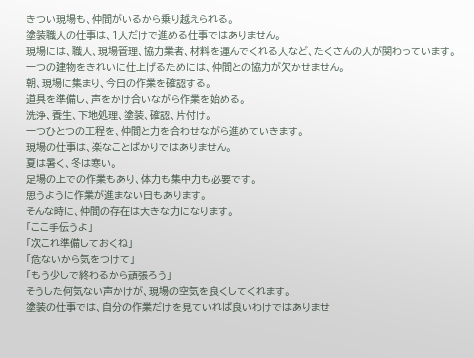きつい現場も、仲間がいるから乗り越えられる。
塗装職人の仕事は、1人だけで進める仕事ではありません。
現場には、職人、現場管理、協力業者、材料を運んでくれる人など、たくさんの人が関わっています。
一つの建物をきれいに仕上げるためには、仲間との協力が欠かせません。
朝、現場に集まり、今日の作業を確認する。
道具を準備し、声をかけ合いながら作業を始める。
洗浄、養生、下地処理、塗装、確認、片付け。
一つひとつの工程を、仲間と力を合わせながら進めていきます。
現場の仕事は、楽なことばかりではありません。
夏は暑く、冬は寒い。
足場の上での作業もあり、体力も集中力も必要です。
思うように作業が進まない日もあります。
そんな時に、仲間の存在は大きな力になります。
「ここ手伝うよ」
「次これ準備しておくね」
「危ないから気をつけて」
「もう少しで終わるから頑張ろう」
そうした何気ない声かけが、現場の空気を良くしてくれます。
塗装の仕事では、自分の作業だけを見ていれば良いわけではありませ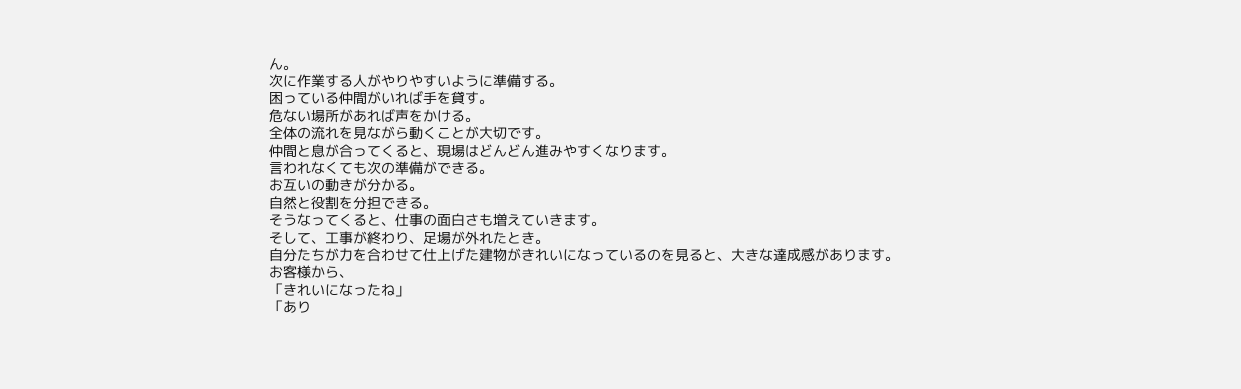ん。
次に作業する人がやりやすいように準備する。
困っている仲間がいれば手を貸す。
危ない場所があれば声をかける。
全体の流れを見ながら動くことが大切です。
仲間と息が合ってくると、現場はどんどん進みやすくなります。
言われなくても次の準備ができる。
お互いの動きが分かる。
自然と役割を分担できる。
そうなってくると、仕事の面白さも増えていきます。
そして、工事が終わり、足場が外れたとき。
自分たちが力を合わせて仕上げた建物がきれいになっているのを見ると、大きな達成感があります。
お客様から、
「きれいになったね」
「あり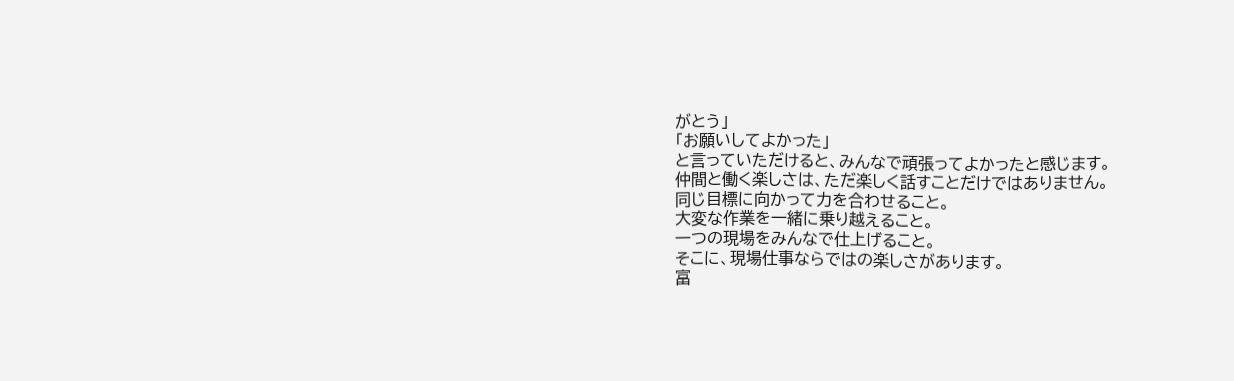がとう」
「お願いしてよかった」
と言っていただけると、みんなで頑張ってよかったと感じます。
仲間と働く楽しさは、ただ楽しく話すことだけではありません。
同じ目標に向かって力を合わせること。
大変な作業を一緒に乗り越えること。
一つの現場をみんなで仕上げること。
そこに、現場仕事ならではの楽しさがあります。
富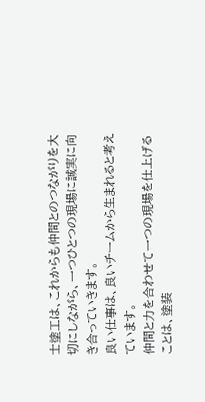士塗工は、これからも仲間とのつながりを大切にしながら、一つひとつの現場に誠実に向き合っていきます。
良い仕事は、良いチームから生まれると考えています。
仲間と力を合わせて一つの現場を仕上げることは、塗装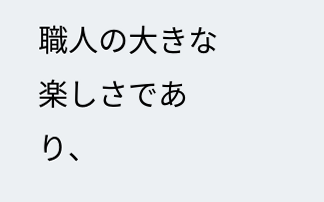職人の大きな楽しさであり、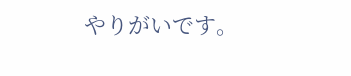やりがいです。